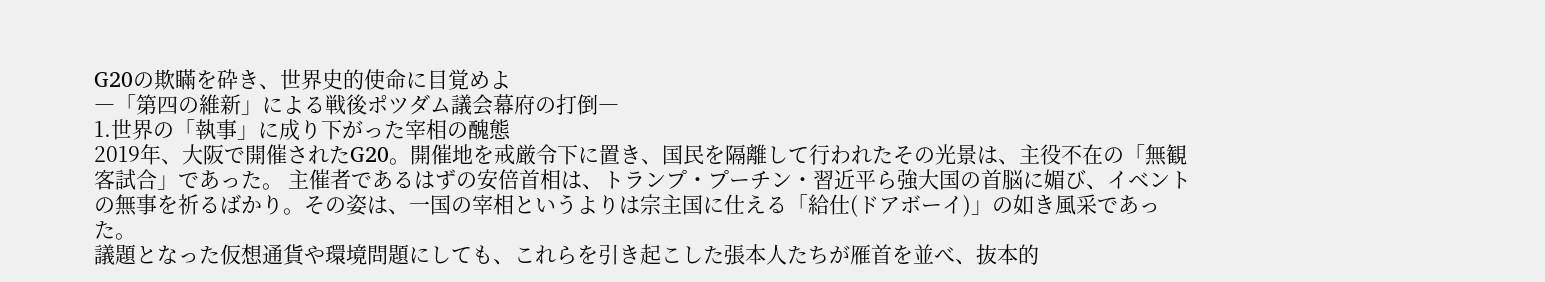G20の欺瞞を砕き、世界史的使命に目覚めよ
―「第四の維新」による戦後ポツダム議会幕府の打倒―
1.世界の「執事」に成り下がった宰相の醜態
2019年、大阪で開催されたG20。開催地を戒厳令下に置き、国民を隔離して行われたその光景は、主役不在の「無観客試合」であった。 主催者であるはずの安倍首相は、トランプ・プーチン・習近平ら強大国の首脳に媚び、イベントの無事を祈るばかり。その姿は、一国の宰相というよりは宗主国に仕える「給仕(ドアボーイ)」の如き風采であった。
議題となった仮想通貨や環境問題にしても、これらを引き起こした張本人たちが雁首を並べ、抜本的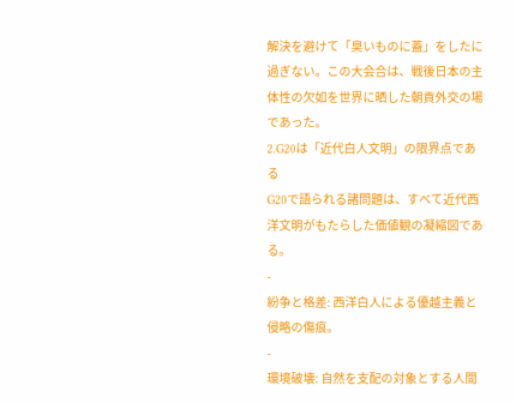解決を避けて「臭いものに蓋」をしたに過ぎない。この大会合は、戦後日本の主体性の欠如を世界に晒した朝貢外交の場であった。
2.G20は「近代白人文明」の限界点である
G20で語られる諸問題は、すべて近代西洋文明がもたらした価値観の凝縮図である。
-
紛争と格差: 西洋白人による優越主義と侵略の傷痕。
-
環境破壊: 自然を支配の対象とする人間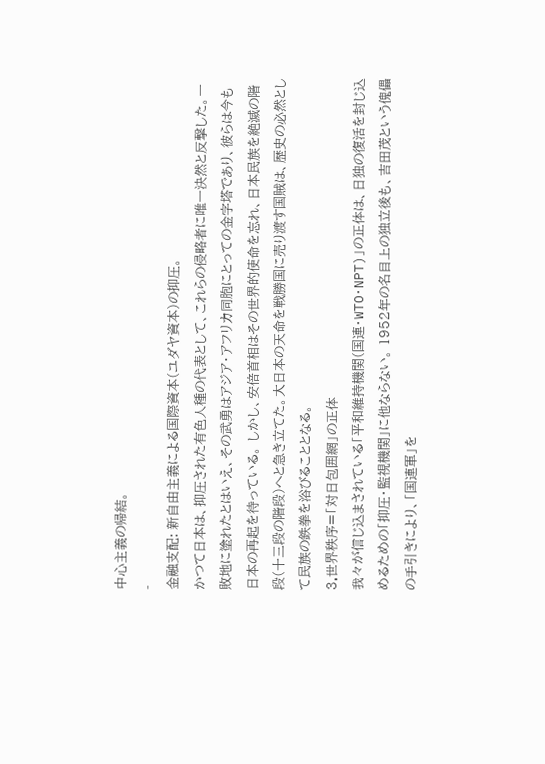中心主義の帰結。
-
金融支配: 新自由主義による国際資本(ユダヤ資本)の抑圧。
かつて日本は、抑圧された有色人種の代表として、これらの侵略者に唯一決然と反撃した。一敗地に塗れたとはいえ、その武勇はアジア・アフリカ同胞にとっての金字塔であり、彼らは今も日本の再起を待っている。 しかし、安倍首相はその世界的使命を忘れ、日本民族を絶滅の階段(十三段の階段)へと急き立てた。大日本の天命を戦勝国に売り渡す国賊は、歴史の必然として民族の鉄拳を浴びることとなる。
3.世界秩序=「対日包囲網」の正体
我々が信じ込まされている「平和維持機関(国連・WTO・NPT)」の正体は、日独の復活を封じ込めるための「抑圧・監視機関」に他ならない。 1952年の名目上の独立後も、吉田茂という傀儡の手引きにより、「国連軍」を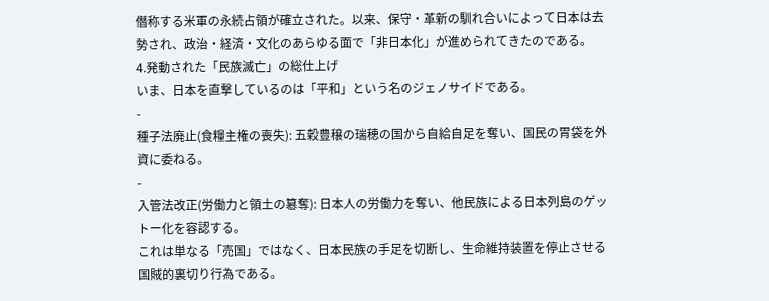僭称する米軍の永続占領が確立された。以来、保守・革新の馴れ合いによって日本は去勢され、政治・経済・文化のあらゆる面で「非日本化」が進められてきたのである。
4.発動された「民族滅亡」の総仕上げ
いま、日本を直撃しているのは「平和」という名のジェノサイドである。
-
種子法廃止(食糧主権の喪失): 五穀豊穣の瑞穂の国から自給自足を奪い、国民の胃袋を外資に委ねる。
-
入管法改正(労働力と領土の簒奪): 日本人の労働力を奪い、他民族による日本列島のゲットー化を容認する。
これは単なる「売国」ではなく、日本民族の手足を切断し、生命維持装置を停止させる国賊的裏切り行為である。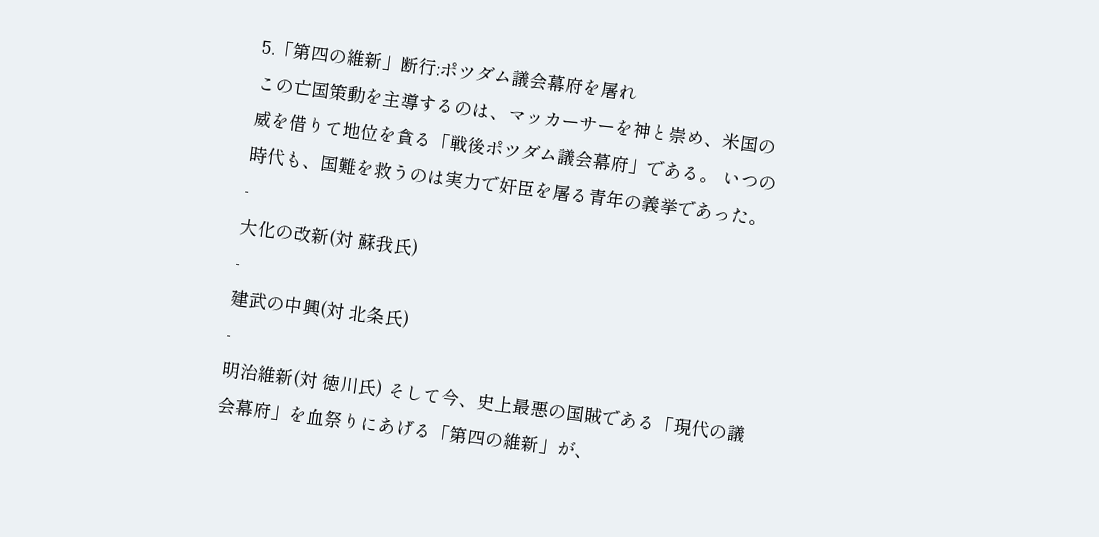5.「第四の維新」断行:ポツダム議会幕府を屠れ
この亡国策動を主導するのは、マッカーサーを神と崇め、米国の威を借りて地位を貪る「戦後ポツダム議会幕府」である。 いつの時代も、国難を救うのは実力で奸臣を屠る青年の義挙であった。
-
大化の改新(対 蘇我氏)
-
建武の中興(対 北条氏)
-
明治維新(対 徳川氏) そして今、史上最悪の国賊である「現代の議会幕府」を血祭りにあげる「第四の維新」が、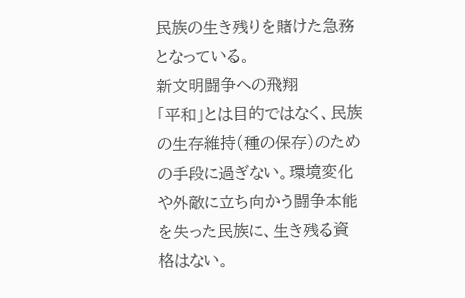民族の生き残りを賭けた急務となっている。
新文明闘争への飛翔
「平和」とは目的ではなく、民族の生存維持(種の保存)のための手段に過ぎない。環境変化や外敵に立ち向かう闘争本能を失った民族に、生き残る資格はない。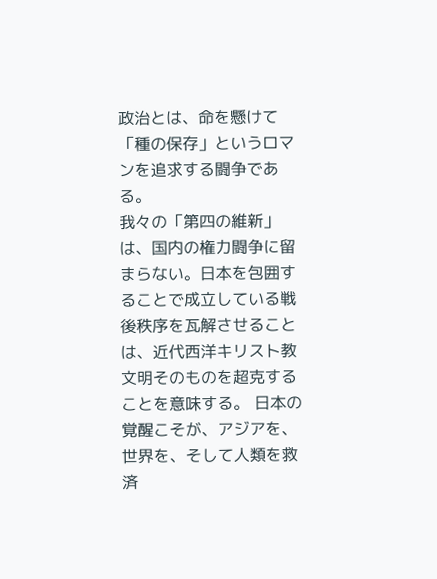政治とは、命を懸けて「種の保存」というロマンを追求する闘争である。
我々の「第四の維新」は、国内の権力闘争に留まらない。日本を包囲することで成立している戦後秩序を瓦解させることは、近代西洋キリスト教文明そのものを超克することを意味する。 日本の覚醒こそが、アジアを、世界を、そして人類を救済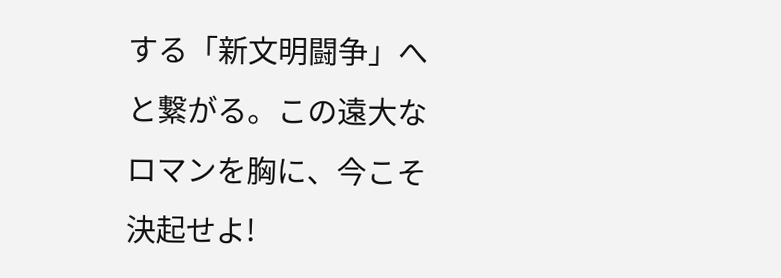する「新文明闘争」へと繋がる。この遠大なロマンを胸に、今こそ決起せよ!